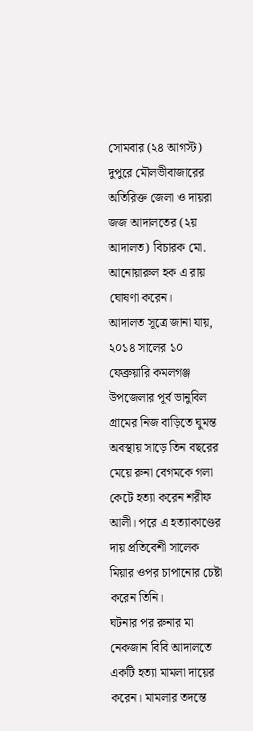সোমবার (২৪ আগস্ট) দুপুরে মৌলভীবাজারের অতিরিক্ত জেলা ও দায়রা জজ আদালতের (২য় আদালত) বিচারক মো. আনোয়ারুল হক এ রায় ঘোষণা করেন।
আদালত সূত্রে জানা যায়, ২০১৪ সালের ১০ ফেব্রুয়ারি কমলগঞ্জ উপজেলার পূর্ব ভানুবিল গ্রামের নিজ বাড়িতে ঘুমন্ত অবস্থায় সাড়ে তিন বছরের মেয়ে রুনা বেগমকে গলা কেটে হত্যা করেন শরীফ আলী। পরে এ হত্যাকাণ্ডের দায় প্রতিবেশী সালেক মিয়ার ওপর চাপানোর চেষ্টা করেন তিনি।
ঘটনার পর রুনার মা নেকজান বিবি আদালতে একটি হত্যা মামলা দায়ের করেন। মামলার তদন্তে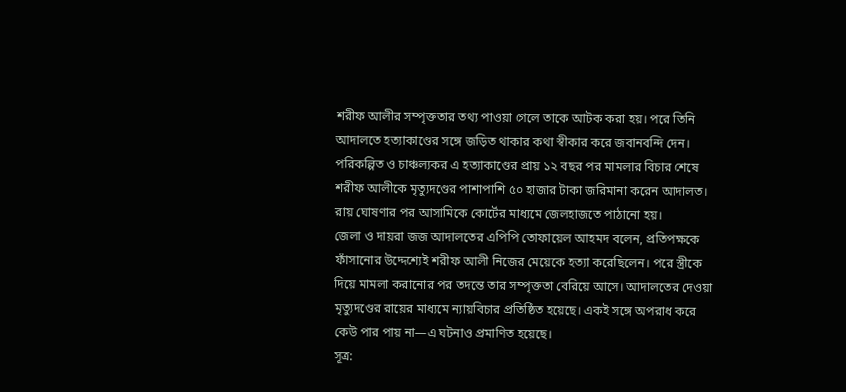শরীফ আলীর সম্পৃক্ততার তথ্য পাওয়া গেলে তাকে আটক করা হয়। পরে তিনি আদালতে হত্যাকাণ্ডের সঙ্গে জড়িত থাকার কথা স্বীকার করে জবানবন্দি দেন।
পরিকল্পিত ও চাঞ্চল্যকর এ হত্যাকাণ্ডের প্রায় ১২ বছর পর মামলার বিচার শেষে শরীফ আলীকে মৃত্যুদণ্ডের পাশাপাশি ৫০ হাজার টাকা জরিমানা করেন আদালত। রায় ঘোষণার পর আসামিকে কোর্টের মাধ্যমে জেলহাজতে পাঠানো হয়।
জেলা ও দায়রা জজ আদালতের এপিপি তোফায়েল আহমদ বলেন, প্রতিপক্ষকে ফাঁসানোর উদ্দেশ্যেই শরীফ আলী নিজের মেয়েকে হত্যা করেছিলেন। পরে স্ত্রীকে দিয়ে মামলা করানোর পর তদন্তে তার সম্পৃক্ততা বেরিয়ে আসে। আদালতের দেওয়া মৃত্যুদণ্ডের রায়ের মাধ্যমে ন্যায়বিচার প্রতিষ্ঠিত হয়েছে। একই সঙ্গে অপরাধ করে কেউ পার পায় না—এ ঘটনাও প্রমাণিত হয়েছে।
সূত্র: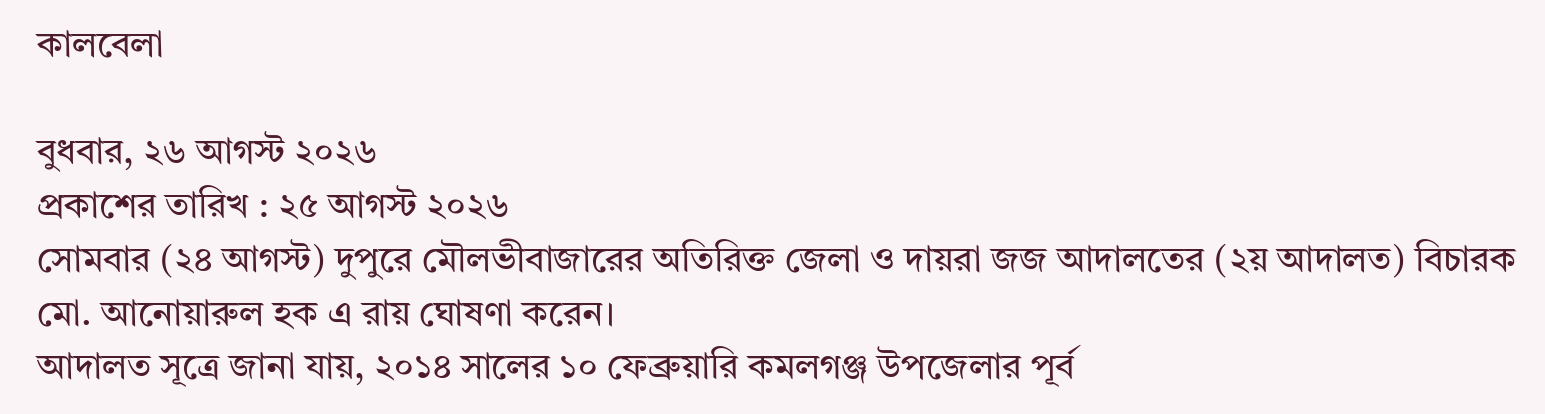কালবেলা

বুধবার, ২৬ আগস্ট ২০২৬
প্রকাশের তারিখ : ২৫ আগস্ট ২০২৬
সোমবার (২৪ আগস্ট) দুপুরে মৌলভীবাজারের অতিরিক্ত জেলা ও দায়রা জজ আদালতের (২য় আদালত) বিচারক মো. আনোয়ারুল হক এ রায় ঘোষণা করেন।
আদালত সূত্রে জানা যায়, ২০১৪ সালের ১০ ফেব্রুয়ারি কমলগঞ্জ উপজেলার পূর্ব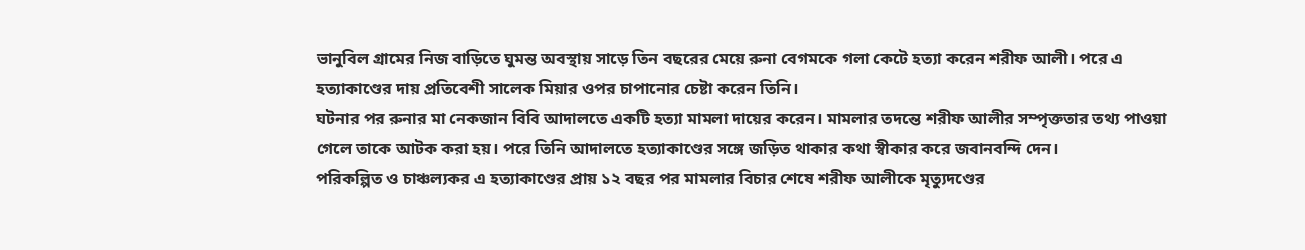ভানুবিল গ্রামের নিজ বাড়িতে ঘুমন্ত অবস্থায় সাড়ে তিন বছরের মেয়ে রুনা বেগমকে গলা কেটে হত্যা করেন শরীফ আলী। পরে এ হত্যাকাণ্ডের দায় প্রতিবেশী সালেক মিয়ার ওপর চাপানোর চেষ্টা করেন তিনি।
ঘটনার পর রুনার মা নেকজান বিবি আদালতে একটি হত্যা মামলা দায়ের করেন। মামলার তদন্তে শরীফ আলীর সম্পৃক্ততার তথ্য পাওয়া গেলে তাকে আটক করা হয়। পরে তিনি আদালতে হত্যাকাণ্ডের সঙ্গে জড়িত থাকার কথা স্বীকার করে জবানবন্দি দেন।
পরিকল্পিত ও চাঞ্চল্যকর এ হত্যাকাণ্ডের প্রায় ১২ বছর পর মামলার বিচার শেষে শরীফ আলীকে মৃত্যুদণ্ডের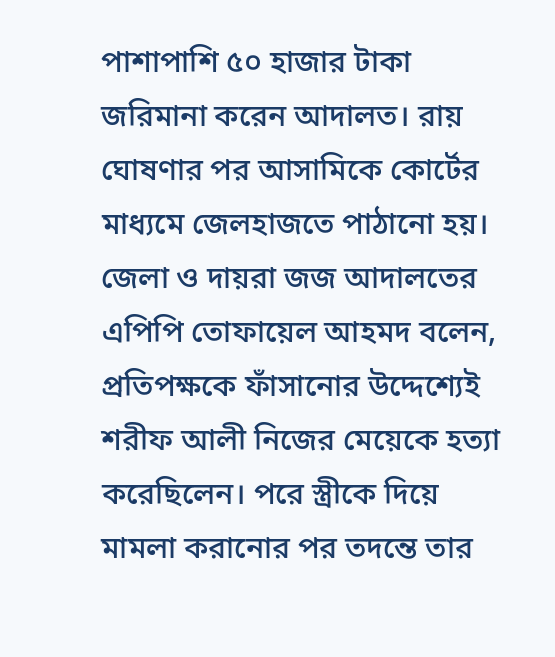পাশাপাশি ৫০ হাজার টাকা জরিমানা করেন আদালত। রায় ঘোষণার পর আসামিকে কোর্টের মাধ্যমে জেলহাজতে পাঠানো হয়।
জেলা ও দায়রা জজ আদালতের এপিপি তোফায়েল আহমদ বলেন, প্রতিপক্ষকে ফাঁসানোর উদ্দেশ্যেই শরীফ আলী নিজের মেয়েকে হত্যা করেছিলেন। পরে স্ত্রীকে দিয়ে মামলা করানোর পর তদন্তে তার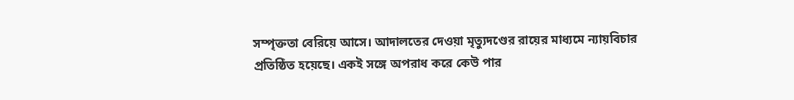সম্পৃক্ততা বেরিয়ে আসে। আদালতের দেওয়া মৃত্যুদণ্ডের রায়ের মাধ্যমে ন্যায়বিচার প্রতিষ্ঠিত হয়েছে। একই সঙ্গে অপরাধ করে কেউ পার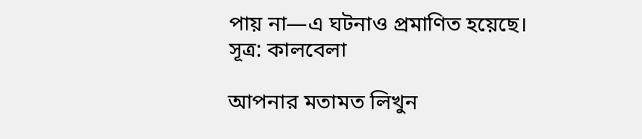পায় না—এ ঘটনাও প্রমাণিত হয়েছে।
সূত্র: কালবেলা

আপনার মতামত লিখুন